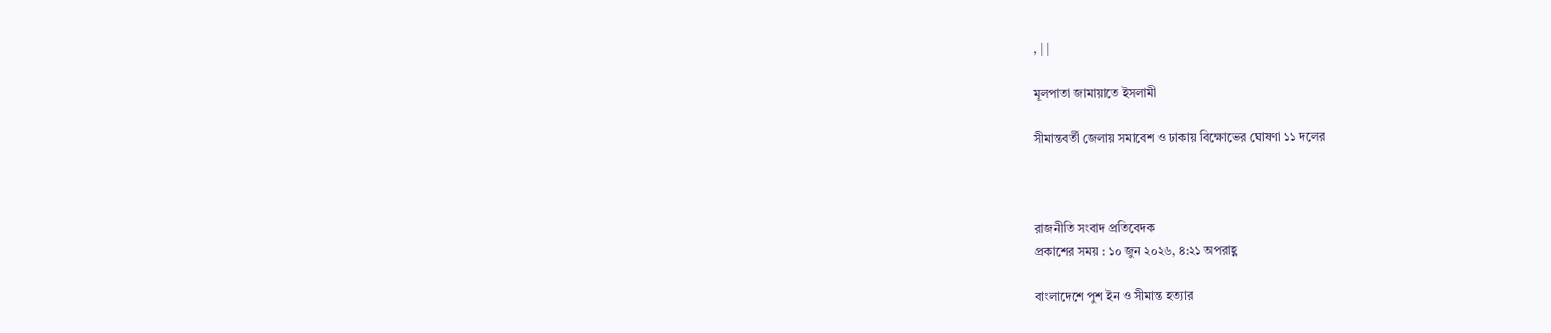, | |

মূলপাতা জামায়াতে ইসলামী

সীমান্তবর্তী জেলায় সমাবেশ ও ঢাকায় বিক্ষোভের ঘোষণা ১১ দলের



রাজনীতি সংবাদ প্রতিবেদক
প্রকাশের সময় : ১০ জুন ২০২৬, ৪:২১ অপরাহ্ণ

বাংলাদেশে পুশ ইন ও সীমান্ত হত্যার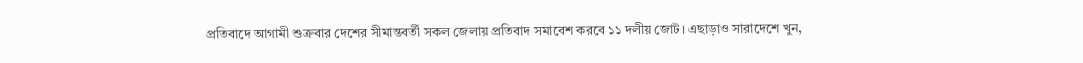প্রতিবাদে আগামী শুক্রবার দেশের সীমান্তবর্তী সকল জেলায় প্রতিবাদ সমাবেশ করবে ১১ দলীয় জোট। এছাড়াও সারাদেশে খুন,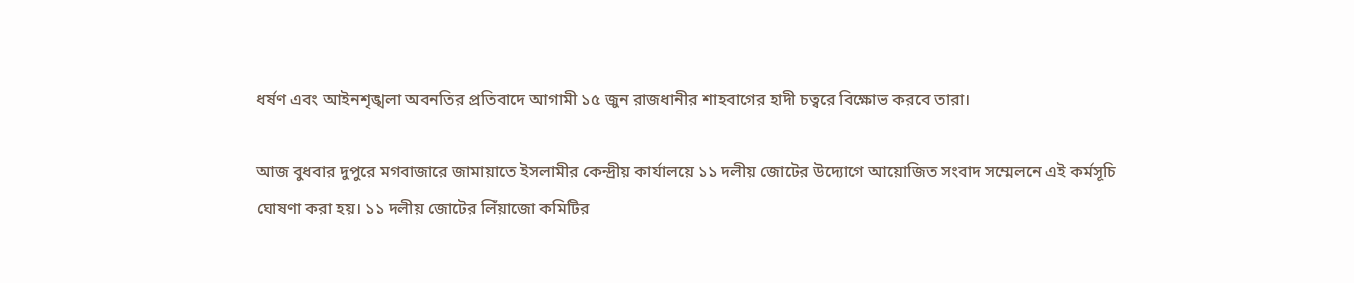ধর্ষণ এবং আইনশৃঙ্খলা অবনতির প্রতিবাদে আগামী ১৫ জুন রাজধানীর শাহবাগের হাদী চত্বরে বিক্ষোভ করবে তারা।

আজ বুধবার দুপুরে মগবাজারে জামায়াতে ইসলামীর কেন্দ্রীয় কার্যালয়ে ১১ দলীয় জোটের উদ্যোগে আয়োজিত সংবাদ সম্মেলনে এই কর্মসূচি ঘোষণা করা হয়। ১১ দলীয় জোটের লিঁয়াজো কমিটির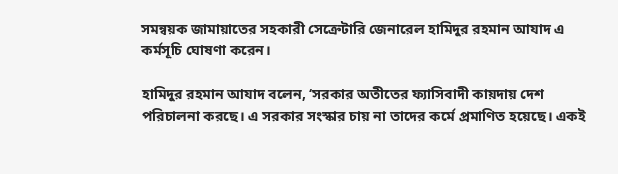সমন্বয়ক জামায়াতের সহকারী সেক্রেটারি জেনারেল হামিদুর রহমান আযাদ এ কর্মসূচি ঘোষণা করেন।

হামিদুর রহমান আযাদ বলেন, ‘সরকার অতীতের ফ্যাসিবাদী কায়দায় দেশ পরিচালনা করছে। এ সরকার সংস্কার চায় না তাদের কর্মে প্রমাণিত হয়েছে। একই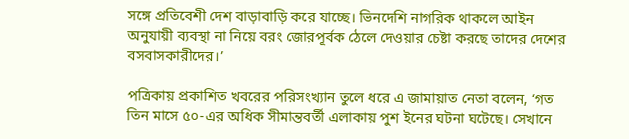সঙ্গে প্রতিবেশী দেশ বাড়াবাড়ি করে যাচ্ছে। ভিনদেশি নাগরিক থাকলে আইন অনুযায়ী ব্যবস্থা না নিয়ে বরং জোরপূর্বক ঠেলে দেওয়ার চেষ্টা করছে তাদের দেশের বসবাসকারীদের।’

পত্রিকায় প্রকাশিত খবরের পরিসংখ্যান তুলে ধরে এ জামায়াত নেতা বলেন, ‘গত তিন মাসে ৫০-এর অধিক সীমান্তবর্তী এলাকায় পুশ ইনের ঘটনা ঘটেছে। সেখানে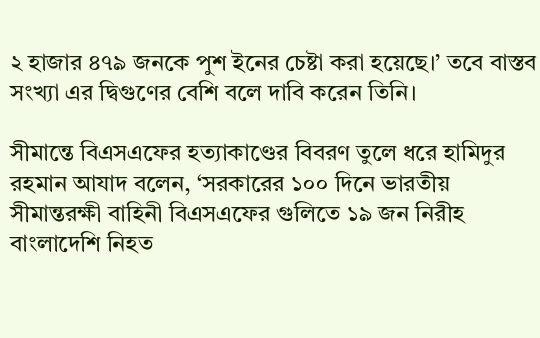২ হাজার ৪৭৯ জনকে পুশ ইনের চেষ্টা করা হয়েছে।’ তবে বাস্তব সংখ্যা এর দ্বিগুণের বেশি বলে দাবি করেন তিনি।

সীমান্তে বিএসএফের হত্যাকাণ্ডের বিবরণ তুলে ধরে হামিদুর রহমান আযাদ বলেন, ‘সরকারের ১০০ দিনে ভারতীয় সীমান্তরক্ষী বাহিনী বিএসএফের গুলিতে ১৯ জন নিরীহ বাংলাদেশি নিহত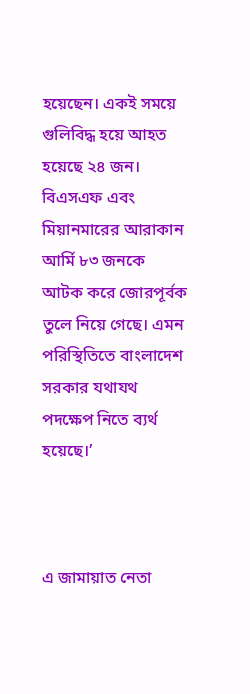হয়েছেন। একই সময়ে গুলিবিদ্ধ হয়ে আহত হয়েছে ২৪ জন। বিএসএফ এবং মিয়ানমারের আরাকান আর্মি ৮৩ জনকে আটক করে জোরপূর্বক তুলে নিয়ে গেছে। এমন পরিস্থিতিতে বাংলাদেশ সরকার যথাযথ পদক্ষেপ নিতে ব্যর্থ হয়েছে।’



এ জামায়াত নেতা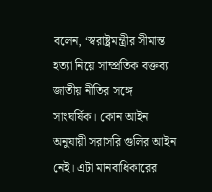বলেন, ‘স্বরাষ্ট্রমন্ত্রীর সীমান্ত হত্যা নিয়ে সাম্প্রতিক বক্তব্য জাতীয় নীতির সঙ্গে সাংঘর্ষিক। কোন আইন অনুযায়ী সরাসরি গুলির আইন নেই। এটা মানবাধিকারের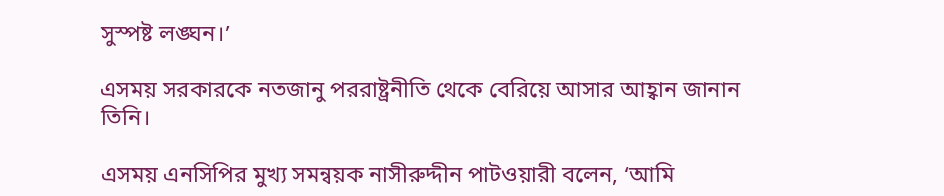সুস্পষ্ট লঙ্ঘন।’

এসময় সরকারকে নতজানু পররাষ্ট্রনীতি থেকে বেরিয়ে আসার আহ্বান জানান তিনি।

এসময় এনসিপির মুখ্য সমন্বয়ক নাসীরুদ্দীন পাটওয়ারী বলেন, ‘আমি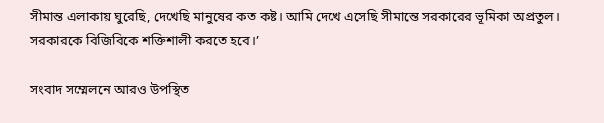সীমান্ত এলাকায় ঘুরেছি, দেখেছি মানুষের কত কষ্ট। আমি দেখে এসেছি সীমান্তে সরকারের ভূমিকা অপ্রতুল। সরকারকে বিজিবিকে শক্তিশালী করতে হবে।’

সংবাদ সম্মেলনে আরও উপস্থিত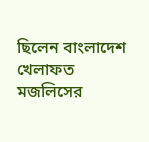ছিলেন বাংলাদেশ খেলাফত মজলিসের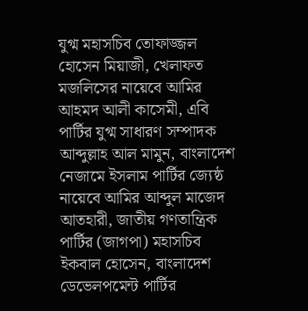যুগ্ম মহাসচিব তোফাজ্জল হোসেন মিয়াজী, খেলাফত মজলিসের নায়েবে আমির আহমদ আলী কাসেমী, এবি পার্টির যুগ্ম সাধারণ সম্পাদক আব্দুল্লাহ আল মামুন, বাংলাদেশ নেজামে ইসলাম পার্টির জ্যেষ্ঠ নায়েবে আমির আব্দুল মাজেদ আতহারী, জাতীয় গণতান্ত্রিক পার্টির (জাগপা) মহাসচিব ইকবাল হোসেন, বাংলাদেশ ডেভেলপমেন্ট পার্টির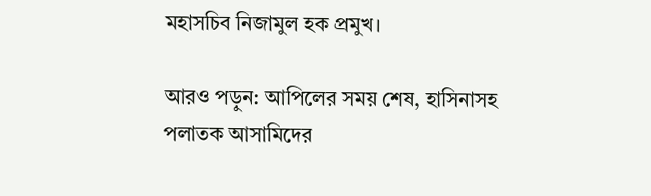মহাসচিব নিজামুল হক প্রমুখ।

আরও পড়ুন: আপিলের সময় শেষ, হাসিনাসহ পলাতক আসামিদের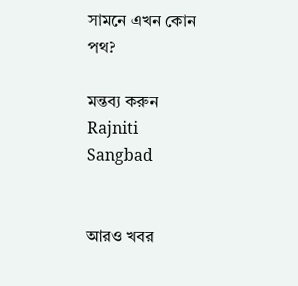সামনে এখন কোন পথ?

মন্তব্য করুন
Rajniti Sangbad


আরও খবর